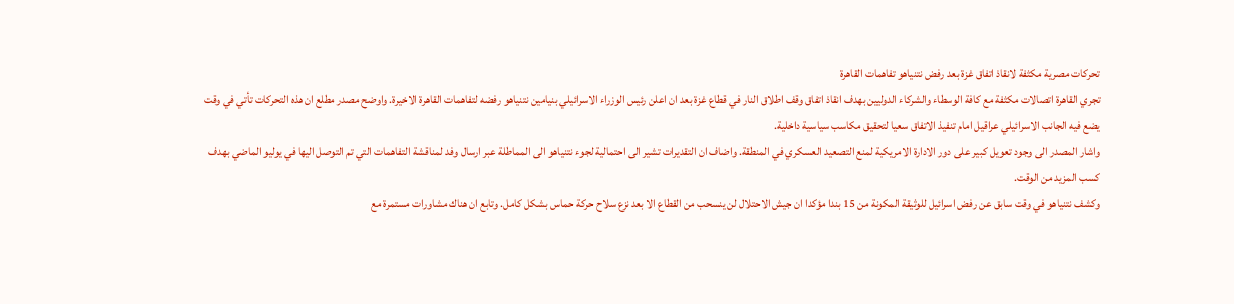تحركات مصرية مكثفة لانقاذ اتفاق غزة بعد رفض نتنياهو تفاهمات القاهرة
تجري القاهرة اتصالات مكثفة مع كافة الوسطاء والشركاء الدوليين بهدف انقاذ اتفاق وقف اطلاق النار في قطاع غزة بعد ان اعلن رئيس الوزراء الاسرائيلي بنيامين نتنياهو رفضه لتفاهمات القاهرة الاخيرة. واوضح مصدر مطلع ان هذه التحركات تأتي في وقت يضع فيه الجانب الاسرائيلي عراقيل امام تنفيذ الاتفاق سعيا لتحقيق مكاسب سياسية داخلية.
واشار المصدر الى وجود تعويل كبير على دور الادارة الامريكية لمنع التصعيد العسكري في المنطقة. واضاف ان التقديرات تشير الى احتمالية لجوء نتنياهو الى المماطلة عبر ارسال وفد لمناقشة التفاهمات التي تم التوصل اليها في يوليو الماضي بهدف كسب المزيد من الوقت.
وكشف نتنياهو في وقت سابق عن رفض اسرائيل للوثيقة المكونة من 15 بندا مؤكدا ان جيش الاحتلال لن ينسحب من القطاع الا بعد نزع سلاح حركة حماس بشكل كامل. وتابع ان هناك مشاورات مستمرة مع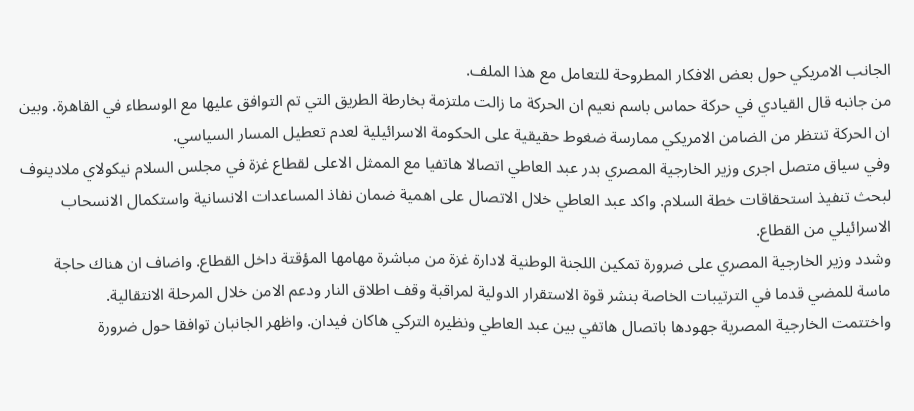الجانب الامريكي حول بعض الافكار المطروحة للتعامل مع هذا الملف.
من جانبه قال القيادي في حركة حماس باسم نعيم ان الحركة ما زالت ملتزمة بخارطة الطريق التي تم التوافق عليها مع الوسطاء في القاهرة. وبين ان الحركة تنتظر من الضامن الامريكي ممارسة ضغوط حقيقية على الحكومة الاسرائيلية لعدم تعطيل المسار السياسي.
وفي سياق متصل اجرى وزير الخارجية المصري بدر عبد العاطي اتصالا هاتفيا مع الممثل الاعلى لقطاع غزة في مجلس السلام نيكولاي ملادينوف لبحث تنفيذ استحقاقات خطة السلام. واكد عبد العاطي خلال الاتصال على اهمية ضمان نفاذ المساعدات الانسانية واستكمال الانسحاب الاسرائيلي من القطاع.
وشدد وزير الخارجية المصري على ضرورة تمكين اللجنة الوطنية لادارة غزة من مباشرة مهامها المؤقتة داخل القطاع. واضاف ان هناك حاجة ماسة للمضي قدما في الترتيبات الخاصة بنشر قوة الاستقرار الدولية لمراقبة وقف اطلاق النار ودعم الامن خلال المرحلة الانتقالية.
واختتمت الخارجية المصرية جهودها باتصال هاتفي بين عبد العاطي ونظيره التركي هاكان فيدان. واظهر الجانبان توافقا حول ضرورة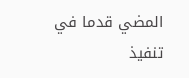المضي قدما في تنفيذ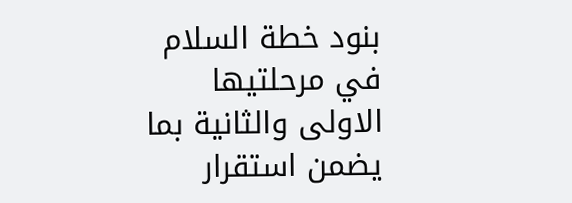بنود خطة السلام في مرحلتيها الاولى والثانية بما يضمن استقرار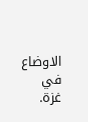الاوضاع في غزة.